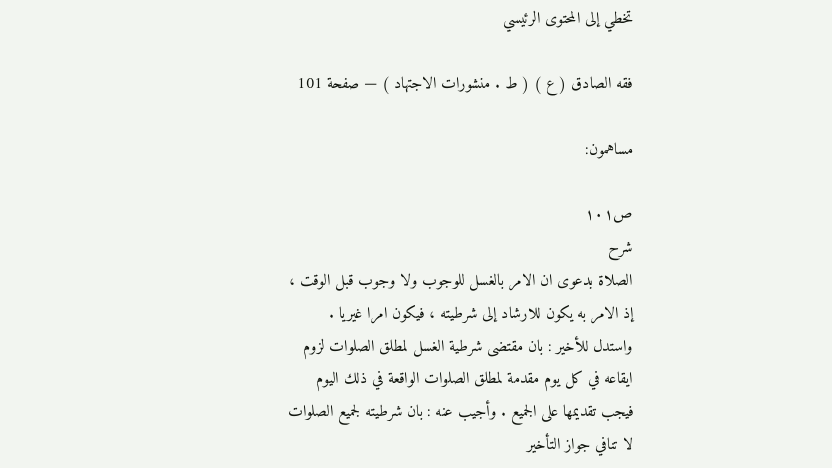تخطي إلى المحتوى الرئيسي

فقه الصادق ( ع ) ( ط . منشورات الاجتهاد ) — صفحة 101

مساهمون:

ص١٠١
شرح
الصلاة بدعوى ان الامر بالغسل للوجوب ولا وجوب قبل الوقت ، إذ الامر به يكون للارشاد إلى شرطيته ، فيكون امرا غيريا . واستدل للأخير : بان مقتضى شرطية الغسل لمطلق الصلوات لزوم ايقاعه في كل يوم مقدمة لمطلق الصلوات الواقعة في ذلك اليوم فيجب تقديمها على الجميع . وأجيب عنه : بان شرطيته لجميع الصلوات لا تنافي جواز التأخير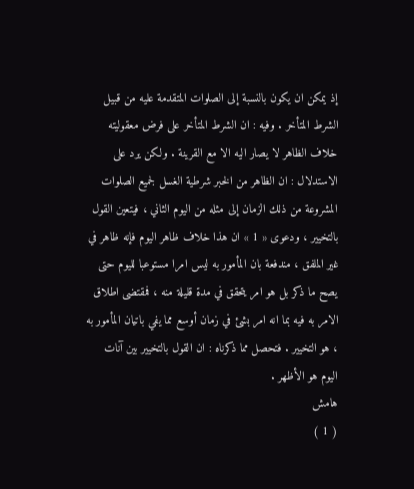إذ يمكن ان يكون بالنسبة إلى الصلوات المتقدمة عليه من قبيل الشرط المتأخر . وفيه : ان الشرط المتأخر على فرض معقوليته خلاف الظاهر لا يصار اليه الا مع القرينة . ولكن يرد على الاستدلال : ان الظاهر من الخبر شرطية الغسل لجميع الصلوات المشروعة من ذلك الزمان إلى مثله من اليوم الثاني ، فيتعين القول بالتخيير ، ودعوى « 1 » ان هذا خلاف ظاهر اليوم فإنه ظاهر في غير الملفق ، مندفعة بان المأمور به ليس امرا مستوعبا لليوم حتى يصح ما ذكر بل هو امر يتحقق في مدة قليلة منه ، فمقتضى اطلاق الامر به فيه بما انه امر بشئ في زمان أوسع مما يفي باتيان المأمور به ، هو التخيير . فتحصل مما ذكرناه : ان القول بالتخيير بين آنات اليوم هو الأظهر .
هامش
( 1 )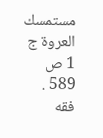مستمسك العروة ج 1 ص 589 .
فقه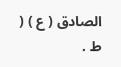الصادق ( ع ) ( ط .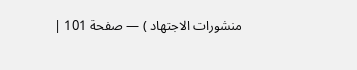منشورات الاجتهاد ) — صفحة 101 |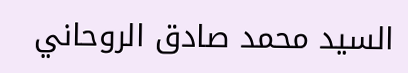السيد محمد صادق الروحاني